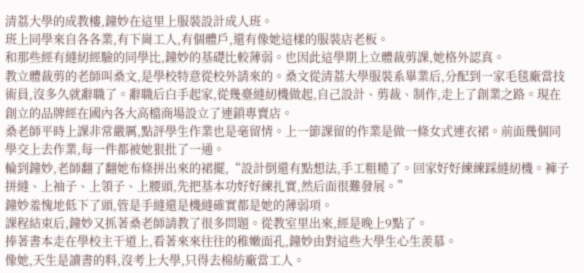清荔大學的成教樓,鐘妙在這里上服裝設計成人班。
班上同學來自各各業,有下崗工人,有個體戶,還有像她這樣的服裝店老板。
和那些經有縫紉經驗的同學比,鐘妙的基礎比較薄弱。也因此這學期上立體裁剪課,她格外認真。
教立體裁剪的老師叫桑文,是學校特意從校外請來的。桑文從清荔大學服裝系畢業后,分配到一家毛毯廠當技術員,沒多久就辭職了。辭職后白手起家,從幾臺縫紉機做起,自己設計、剪裁、制作,走上了創業之路。現在創立的品牌經在國內各大高檔商場設立了連鎖專賣店。
桑老師平時上課非常嚴厲,點評學生作業也是毫留情。上一節課留的作業是做一條女式連衣裙。前面幾個同學交上去作業,每一件都被她狠批了一通。
輪到鐘妙,老師翻了翻她布條拼出來的裙擺,“設計倒還有點想法,手工粗糙了。回家好好練練踩縫紉機。褲子拼縫、上袖子、上領子、上腰頭,先把基本功好好練扎實,然后面很難發展。”
鐘妙羞愧地低下了頭,管是手縫還是機縫確實都是她的薄弱項。
課程結束后,鐘妙又抓著桑老師請教了很多問題。從教室里出來,經是晚上9點了。
捧著書本走在學校主干道上,看著來來往往的稚嫩面孔,鐘妙由對這些大學生心生羨慕。
像她,天生是讀書的料,沒考上大學,只得去棉紡廠當工人。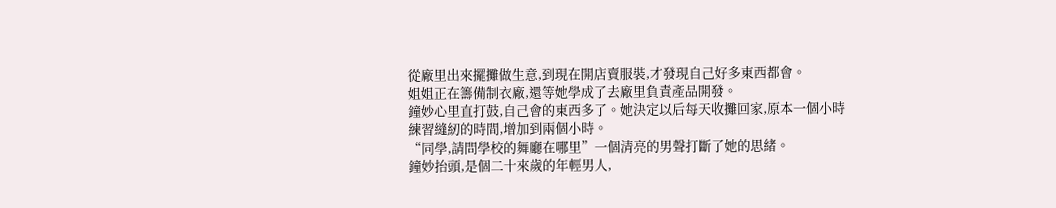從廠里出來擺攤做生意,到現在開店賣服裝,才發現自己好多東西都會。
姐姐正在籌備制衣廠,還等她學成了去廠里負責產品開發。
鐘妙心里直打鼓,自己會的東西多了。她決定以后每天收攤回家,原本一個小時練習縫紉的時間,增加到兩個小時。
“同學,請問學校的舞廳在哪里”一個清亮的男聲打斷了她的思緒。
鐘妙抬頭,是個二十來歲的年輕男人,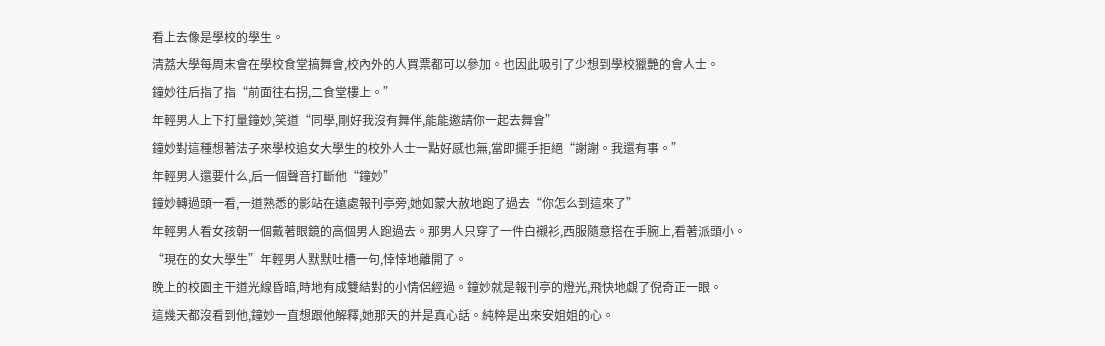看上去像是學校的學生。
清荔大學每周末會在學校食堂搞舞會,校內外的人買票都可以參加。也因此吸引了少想到學校獵艷的會人士。
鐘妙往后指了指“前面往右拐,二食堂樓上。”
年輕男人上下打量鐘妙,笑道“同學,剛好我沒有舞伴,能能邀請你一起去舞會”
鐘妙對這種想著法子來學校追女大學生的校外人士一點好感也無,當即擺手拒絕“謝謝。我還有事。”
年輕男人還要什么,后一個聲音打斷他“鐘妙”
鐘妙轉過頭一看,一道熟悉的影站在遠處報刊亭旁,她如蒙大赦地跑了過去“你怎么到這來了”
年輕男人看女孩朝一個戴著眼鏡的高個男人跑過去。那男人只穿了一件白襯衫,西服隨意搭在手腕上,看著派頭小。
“現在的女大學生”年輕男人默默吐槽一句,悻悻地離開了。
晚上的校園主干道光線昏暗,時地有成雙結對的小情侶經過。鐘妙就是報刊亭的燈光,飛快地覷了倪奇正一眼。
這幾天都沒看到他,鐘妙一直想跟他解釋,她那天的并是真心話。純粹是出來安姐姐的心。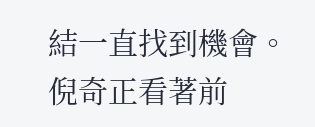結一直找到機會。
倪奇正看著前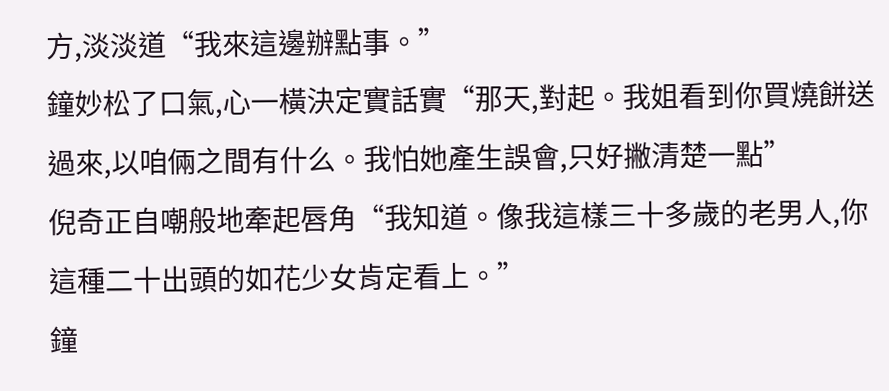方,淡淡道“我來這邊辦點事。”
鐘妙松了口氣,心一橫決定實話實“那天,對起。我姐看到你買燒餅送過來,以咱倆之間有什么。我怕她產生誤會,只好撇清楚一點”
倪奇正自嘲般地牽起唇角“我知道。像我這樣三十多歲的老男人,你這種二十出頭的如花少女肯定看上。”
鐘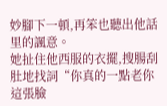妙腳下一頓,再笨也聽出他話里的諷意。
她扯住他西服的衣擺,搜腸刮肚地找詞“你真的一點老你這張臉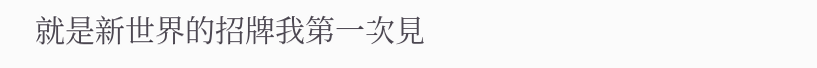就是新世界的招牌我第一次見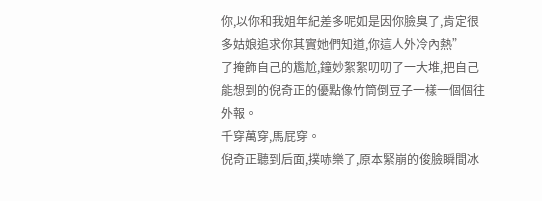你,以你和我姐年紀差多呢如是因你臉臭了,肯定很多姑娘追求你其實她們知道,你這人外冷內熱”
了掩飾自己的尷尬,鐘妙絮絮叨叨了一大堆,把自己能想到的倪奇正的優點像竹筒倒豆子一樣一個個往外報。
千穿萬穿,馬屁穿。
倪奇正聽到后面,撲哧樂了,原本緊崩的俊臉瞬間冰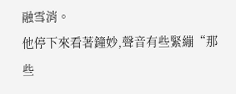融雪消。
他停下來看著鐘妙,聲音有些緊繃“那些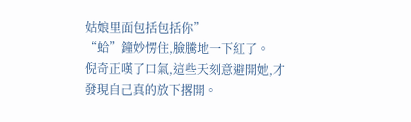姑娘里面包括包括你”
“蛤”鐘妙愣住,臉騰地一下紅了。
倪奇正嘆了口氣,這些天刻意避開她,才發現自己真的放下撂開。